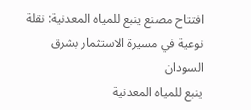افتتاح مصنع ينبع للمياه المعدنية: نقلة نوعية في مسيرة الاستثمار بشرق السودان
ينبع للمياه المعدنية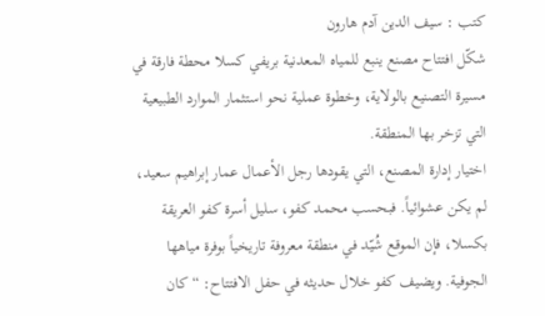كتب : سيف الدين آدم هارون
شكّل افتتاح مصنع ينبع للمياه المعدنية بريفي كسلا محطة فارقة في مسيرة التصنيع بالولاية، وخطوة عملية نحو استثمار الموارد الطبيعية التي تزخر بها المنطقة.
اختيار إدارة المصنع، التي يقودها رجل الأعمال عمار إبراهيم سعيد، لم يكن عشوائياً. فبحسب محمد كفو، سليل أسرة كفو العريقة بكسلا، فإن الموقع شُيّد في منطقة معروفة تاريخياً بوفرة مياهها الجوفية. ويضيف كفو خلال حديثه في حفل الافتتاح: “كان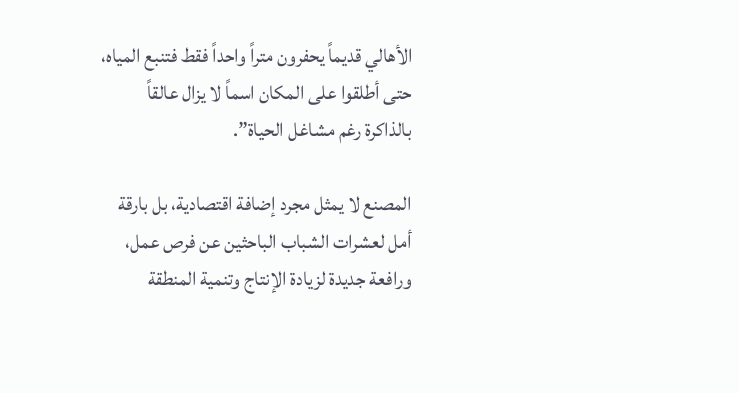الأهالي قديماً يحفرون متراً واحداً فقط فتنبع المياه، حتى أطلقوا على المكان اسماً لا يزال عالقاً بالذاكرة رغم مشاغل الحياة”.

المصنع لا يمثل مجرد إضافة اقتصادية، بل بارقة أمل لعشرات الشباب الباحثين عن فرص عمل، ورافعة جديدة لزيادة الإنتاج وتنمية المنطقة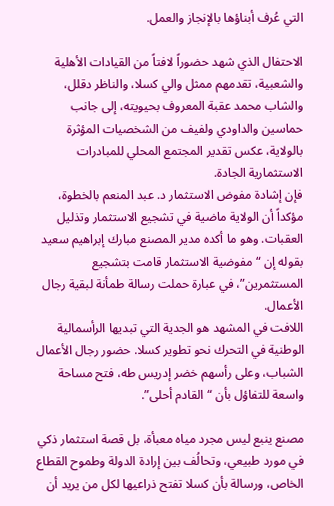التي عُرف أبناؤها بالإنجاز والعمل.

الاحتفال الذي شهد حضوراً لافتاً من القيادات الأهلية والشعبية، تقدمهم ممثل والي كسلا، والناظر دقلل، والشاب محمد عقبة المعروف بحيويته، إلى جانب حماسين والداودي ولفيف من الشخصيات المؤثرة بالولاية، عكس تقدير المجتمع المحلي للمبادرات الاستثمارية الجادة.
فإن إشادة مفوض الاستثمار د. عبد المنعم بالخطوة، مؤكداً أن الولاية ماضية في تشجيع الاستثمار وتذليل العقبات. وهو ما أكده مدير المصنع مبارك إبراهيم سعيد بقوله إن “مفوضية الاستثمار قامت بتشجيع المستثمرين”، في عبارة حملت رسالة طمأنة لبقية رجال الأعمال.
اللافت في المشهد هو الجدية التي تبديها الرأسمالية الوطنية في التحرك نحو تطوير كسلا. حضور رجال الأعمال الشباب، وعلى رأسهم خضر إدريس طه، فتح مساحة واسعة للتفاؤل بأن “القادم أحلى”.

مصنع ينبع ليس مجرد مياه معبأة، بل قصة استثمار ذكي في مورد طبيعي، وتحالُف بين إرادة الدولة وطموح القطاع الخاص، ورسالة بأن كسلا تفتح ذراعيها لكل من يريد أن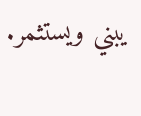يبني ويستثمر.